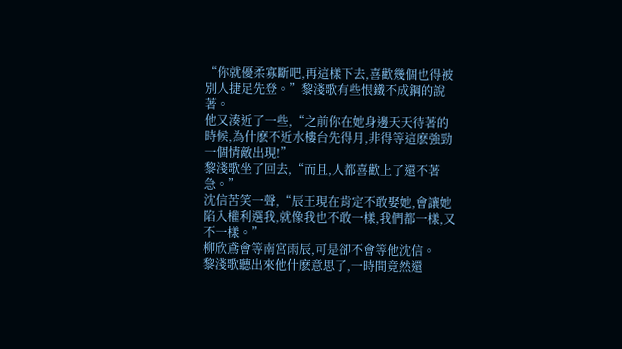“你就優柔寡斷吧,再這樣下去,喜歡幾個也得被別人捷足先登。”黎淺歌有些恨鐵不成鋼的說著。
他又湊近了一些,“之前你在她身邊天天待著的時候,為什麽不近水樓台先得月,非得等這麽強勁一個情敵出現!”
黎淺歌坐了回去,“而且,人都喜歡上了還不著急。”
沈信苦笑一聲,“辰王現在肯定不敢娶她,會讓她陷入權利選我,就像我也不敢一樣,我們都一樣,又不一樣。”
柳欣鳶會等南宮雨辰,可是卻不會等他沈信。
黎淺歌聽出來他什麽意思了,一時間竟然還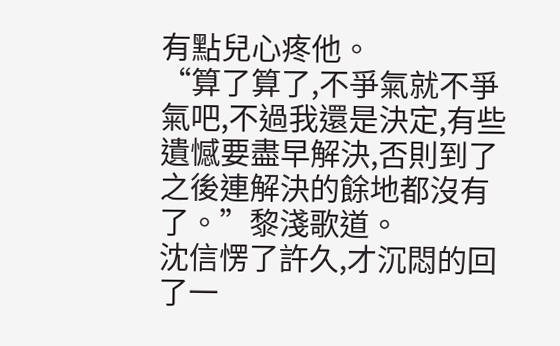有點兒心疼他。
“算了算了,不爭氣就不爭氣吧,不過我還是決定,有些遺憾要盡早解決,否則到了之後連解決的餘地都沒有了。”黎淺歌道。
沈信愣了許久,才沉悶的回了一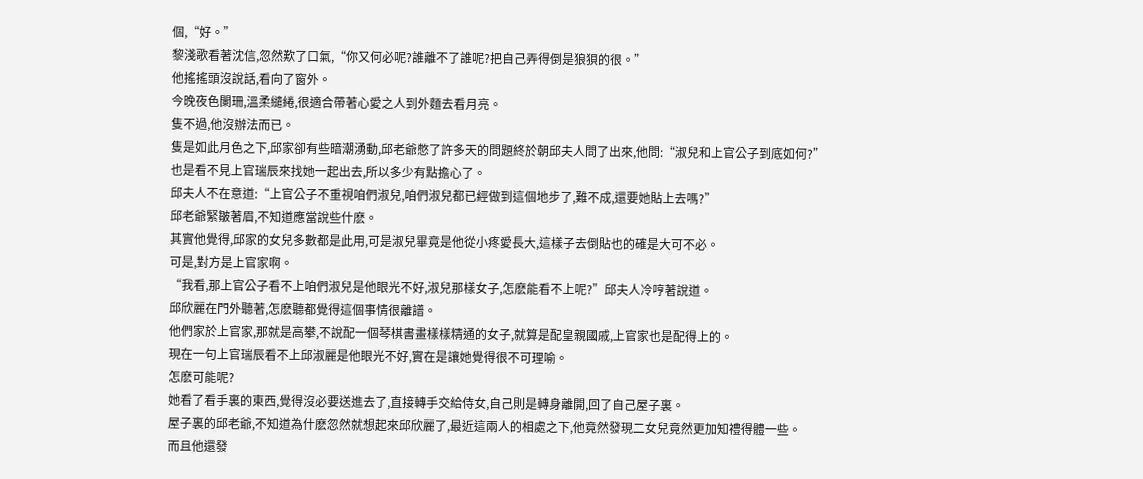個,“好。”
黎淺歌看著沈信,忽然歎了口氣,“你又何必呢?誰離不了誰呢?把自己弄得倒是狼狽的很。”
他搖搖頭沒說話,看向了窗外。
今晚夜色闌珊,溫柔繾綣,很適合帶著心愛之人到外麵去看月亮。
隻不過,他沒辦法而已。
隻是如此月色之下,邱家卻有些暗潮湧動,邱老爺憋了許多天的問題終於朝邱夫人問了出來,他問:“淑兒和上官公子到底如何?”
也是看不見上官瑞辰來找她一起出去,所以多少有點擔心了。
邱夫人不在意道:“上官公子不重視咱們淑兒,咱們淑兒都已經做到這個地步了,難不成,還要她貼上去嗎?”
邱老爺緊皺著眉,不知道應當說些什麽。
其實他覺得,邱家的女兒多數都是此用,可是淑兒畢竟是他從小疼愛長大,這樣子去倒貼也的確是大可不必。
可是,對方是上官家啊。
“我看,那上官公子看不上咱們淑兒是他眼光不好,淑兒那樣女子,怎麽能看不上呢?”邱夫人冷哼著說道。
邱欣麗在門外聽著,怎麽聽都覺得這個事情很離譜。
他們家於上官家,那就是高攀,不說配一個琴棋書畫樣樣精通的女子,就算是配皇親國戚,上官家也是配得上的。
現在一句上官瑞辰看不上邱淑麗是他眼光不好,實在是讓她覺得很不可理喻。
怎麽可能呢?
她看了看手裏的東西,覺得沒必要送進去了,直接轉手交給侍女,自己則是轉身離開,回了自己屋子裏。
屋子裏的邱老爺,不知道為什麽忽然就想起來邱欣麗了,最近這兩人的相處之下,他竟然發現二女兒竟然更加知禮得體一些。
而且他還發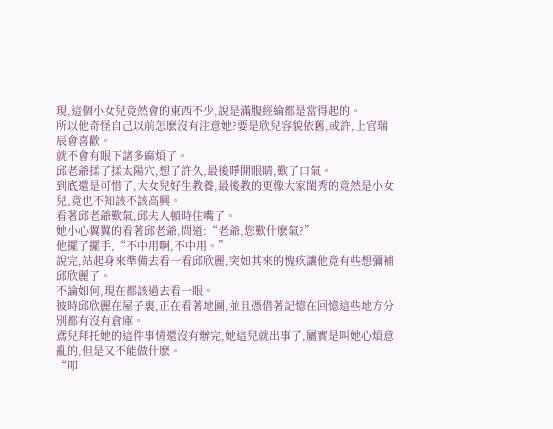現,這個小女兒竟然會的東西不少,說是滿腹經綸都是當得起的。
所以他奇怪自己以前怎麽沒有注意她?要是欣兒容貌依舊,或許,上官瑞辰會喜歡。
就不會有眼下諸多麻煩了。
邱老爺揉了揉太陽穴,想了許久,最後睜開眼睛,歎了口氣。
到底還是可惜了,大女兒好生教養,最後教的更像大家閨秀的竟然是小女兒,竟也不知該不該高興。
看著邱老爺歎氣,邱夫人頓時住嘴了。
她小心翼翼的看著邱老爺,問道:“老爺,您歎什麽氣?”
他擺了擺手,“不中用啊,不中用。”
說完,站起身來準備去看一看邱欣麗,突如其來的愧疚讓他竟有些想彌補邱欣麗了。
不論如何,現在都該過去看一眼。
彼時邱欣麗在屋子裏,正在看著地圖,並且憑借著記憶在回憶這些地方分別都有沒有倉庫。
鳶兒拜托她的這件事情還沒有辦完,她這兒就出事了,屬實是叫她心煩意亂的,但是又不能做什麽。
“叩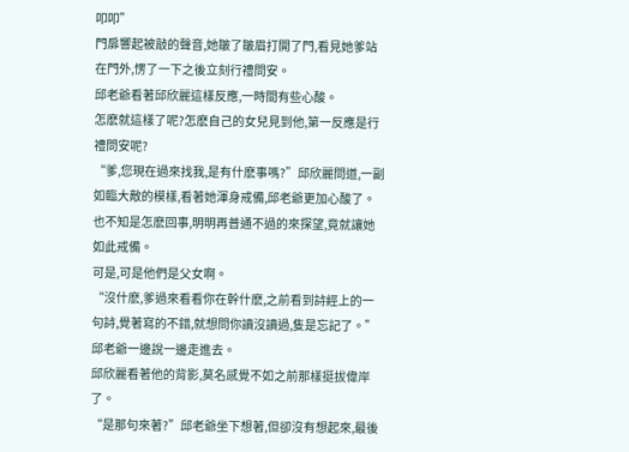叩叩”
門扉響起被敲的聲音,她皺了皺眉打開了門,看見她爹站在門外,愣了一下之後立刻行禮問安。
邱老爺看著邱欣麗這樣反應,一時間有些心酸。
怎麽就這樣了呢?怎麽自己的女兒見到他,第一反應是行禮問安呢?
“爹,您現在過來找我,是有什麽事嗎?”邱欣麗問道,一副如臨大敵的模樣,看著她渾身戒備,邱老爺更加心酸了。
也不知是怎麽回事,明明再普通不過的來探望,竟就讓她如此戒備。
可是,可是他們是父女啊。
“沒什麽,爹過來看看你在幹什麽,之前看到詩經上的一句詩,覺著寫的不錯,就想問你讀沒讀過,隻是忘記了。”邱老爺一邊說一邊走進去。
邱欣麗看著他的背影,莫名感覺不如之前那樣挺拔偉岸了。
“是那句來著?”邱老爺坐下想著,但卻沒有想起來,最後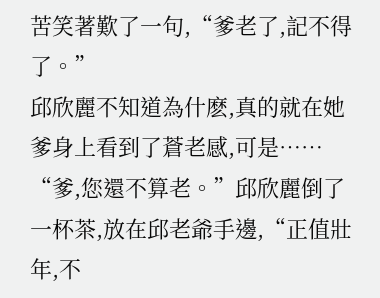苦笑著歎了一句,“爹老了,記不得了。”
邱欣麗不知道為什麽,真的就在她爹身上看到了蒼老感,可是……
“爹,您還不算老。”邱欣麗倒了一杯茶,放在邱老爺手邊,“正值壯年,不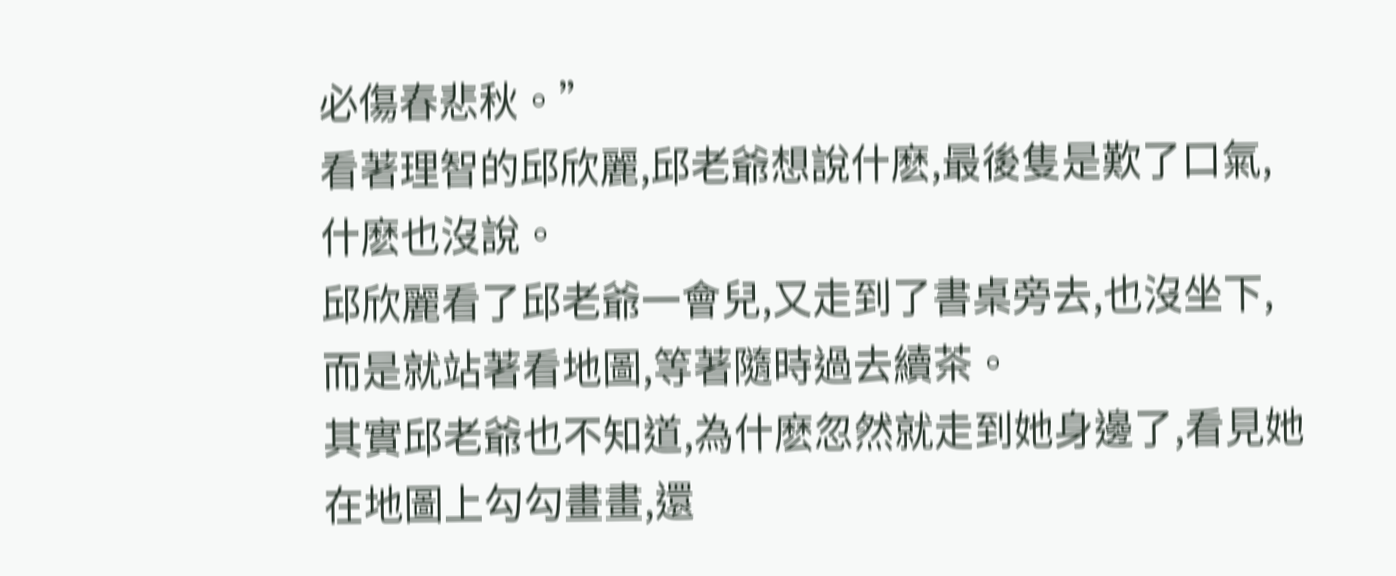必傷春悲秋。”
看著理智的邱欣麗,邱老爺想說什麽,最後隻是歎了口氣,什麽也沒說。
邱欣麗看了邱老爺一會兒,又走到了書桌旁去,也沒坐下,而是就站著看地圖,等著隨時過去續茶。
其實邱老爺也不知道,為什麽忽然就走到她身邊了,看見她在地圖上勾勾畫畫,還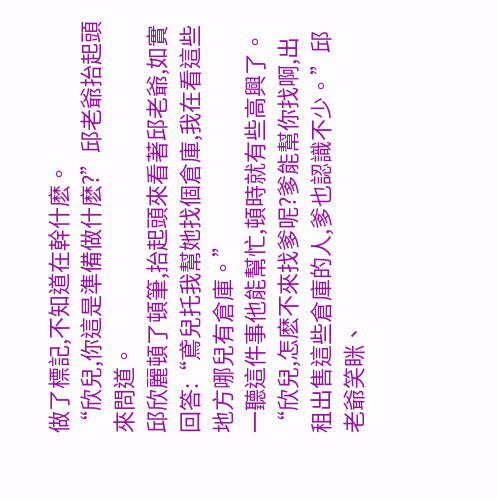做了標記,不知道在幹什麽。
“欣兒,你這是準備做什麽?”邱老爺抬起頭來問道。
邱欣麗頓了頓筆,抬起頭來看著邱老爺,如實回答:“鳶兒托我幫她找個倉庫,我在看這些地方哪兒有倉庫。”
一聽這件事他能幫忙,頓時就有些高興了。
“欣兒,怎麽不來找爹呢?爹能幫你找啊,出租出售這些倉庫的人,爹也認識不少。”邱老爺笑眯、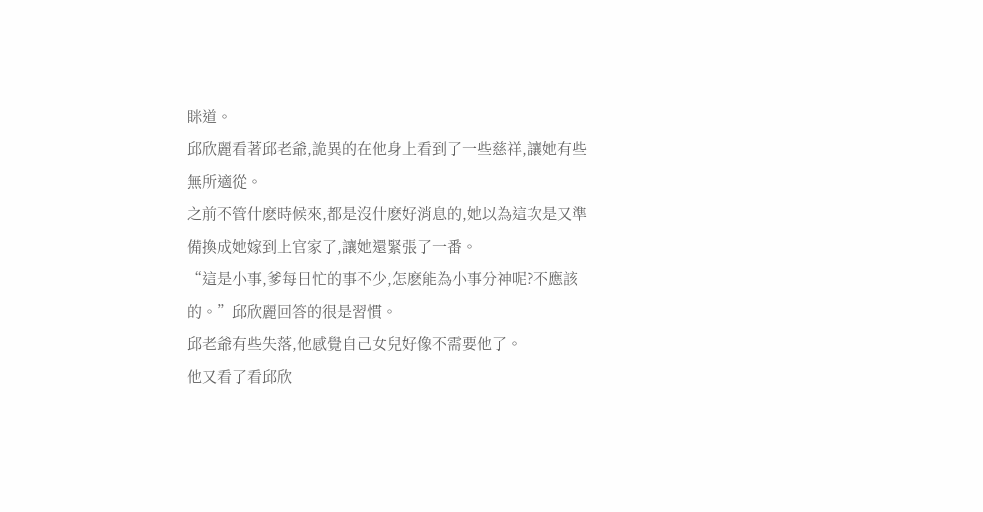眯道。
邱欣麗看著邱老爺,詭異的在他身上看到了一些慈祥,讓她有些無所適從。
之前不管什麽時候來,都是沒什麽好消息的,她以為這次是又準備換成她嫁到上官家了,讓她還緊張了一番。
“這是小事,爹每日忙的事不少,怎麽能為小事分神呢?不應該的。”邱欣麗回答的很是習慣。
邱老爺有些失落,他感覺自己女兒好像不需要他了。
他又看了看邱欣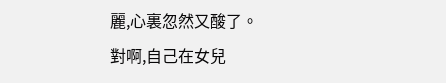麗,心裏忽然又酸了。
對啊,自己在女兒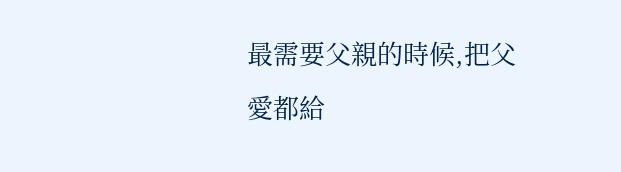最需要父親的時候,把父愛都給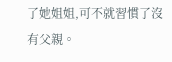了她姐姐,可不就習慣了沒有父親。